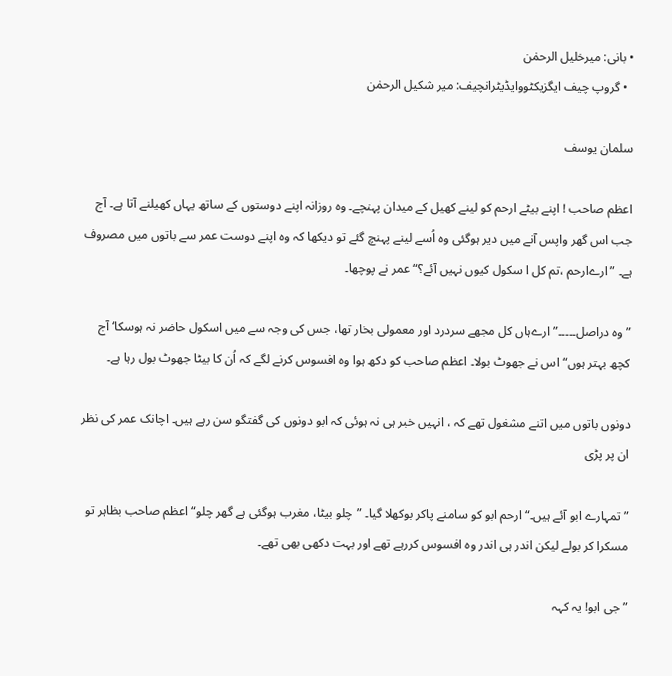• بانی: میرخلیل الرحمٰن
  • گروپ چیف ایگزیکٹووایڈیٹرانچیف: میر شکیل الرحمٰن

سلمان یوسف

اعظم صاحب ! اپنے بیٹے ارحم کو لینے کھیل کے میدان پہنچے۔ وہ روزانہ اپنے دوستوں کے ساتھ یہاں کھیلنے آتا ہے۔ آج جب اس گھر واپس آنے میں دیر ہوگئی وہ اُسے لینے پہنچ گئے تو دیکھا کہ وہ اپنے دوست عمر سے باتوں میں مصروف ہے۔ ”ارےارحم ،تم کل ا سکول کیوں نہیں آئے؟“ عمر نے پوچھا۔

”وہ دراصل۔۔۔۔۔” ارےہاں کل مجھے سردرد اور معمولی بخار تھا، جس کی وجہ سے میں اسکول حاضر نہ ہوسکا‘ آج کچھ بہتر ہوں“ اس نے جھوٹ بولا۔ اعظم صاحب کو دکھ ہوا وہ افسوس کرنے لگے کہ اُن کا بیٹا جھوٹ بول رہا ہے۔

دونوں باتوں میں اتنے مشغول تھے کہ ، انہیں خبر ہی نہ ہوئی کہ ابو دونوں کی گفتگو سن رہے ہیں۔ اچانک عمر کی نظر ان پر پڑی

” تمہارے ابو آئے ہیں۔“ارحم ابو کو سامنے پاکر بوکھلا گیا۔ ”چلو بیٹا، مغرب ہوگئی ہے گھر چلو“ اعظم صاحب بظاہر تو مسکرا کر بولے لیکن اندر ہی اندر وہ افسوس کررہے تھے اور بہت دکھی بھی تھے۔

”جی ابو! یہ کہہ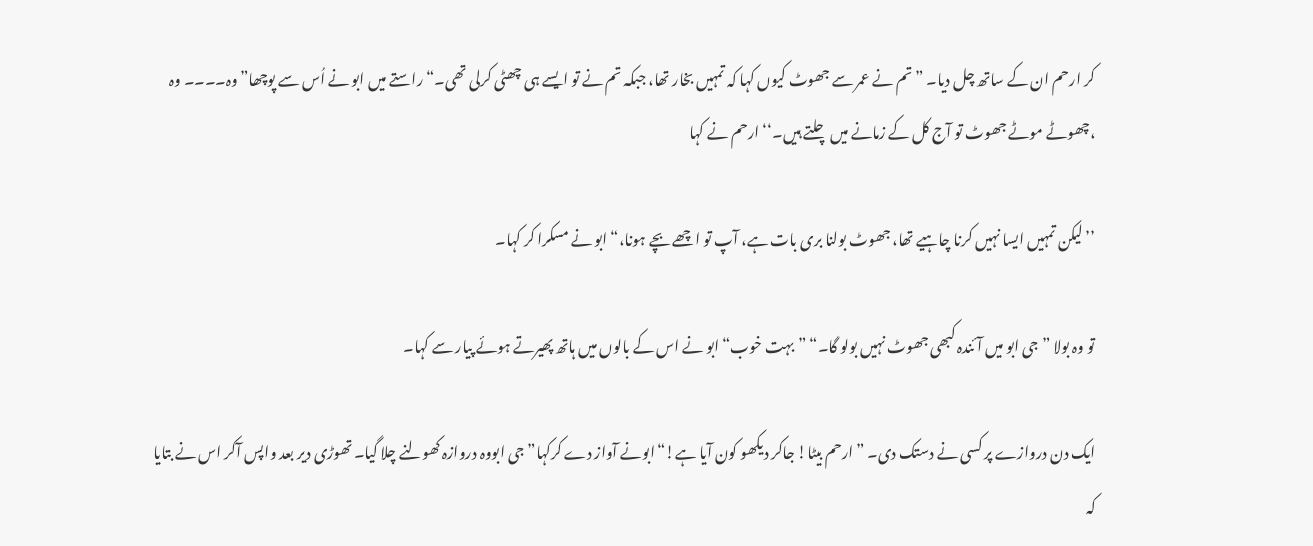کر ارحم ان کے ساتھ چل دیا۔ ”تم نے عمر سے جھوٹ کیوں کہا کہ تمہیں بخار تھا، جبکہ تم نے تو ایسے ہی چھٹی کرلی تھی۔“ راستے میں ابو نے اُس سے پوچھا”وہ۔۔۔۔ وہ ،چھوٹے موٹے جھوٹ تو آج کل کے زمانے میں چلتے ہیں۔‘‘ ارحم نے کہا

’’لیکن تمہیں ایسا نہیں کرنا چاہیے تھا، جھوٹ بولنا بری بات ہے، آپ تو اچھے بچے ہونا،“ ابو نے مسکرا کر کہا۔

تو وہ بولا ”جی ابو میں آئندہ کبھی جھوٹ نہیں بولو گا۔“ ”بہت خوب“ ابو نے اس کے بالوں میں ہاتھ پھیرتے ہوئے پیار سے کہا۔

ایک دن دروازے پر کسی نے دستک دی۔ ”ارحم بیٹا! جاکر دیکھو کون آیا ہے!“ابونے آواز دے کرکہا”جی ابووہ دروازہ کھولنے چلا گیا۔ تھوڑی دیر بعد واپس آکر اس نے بتایا کہ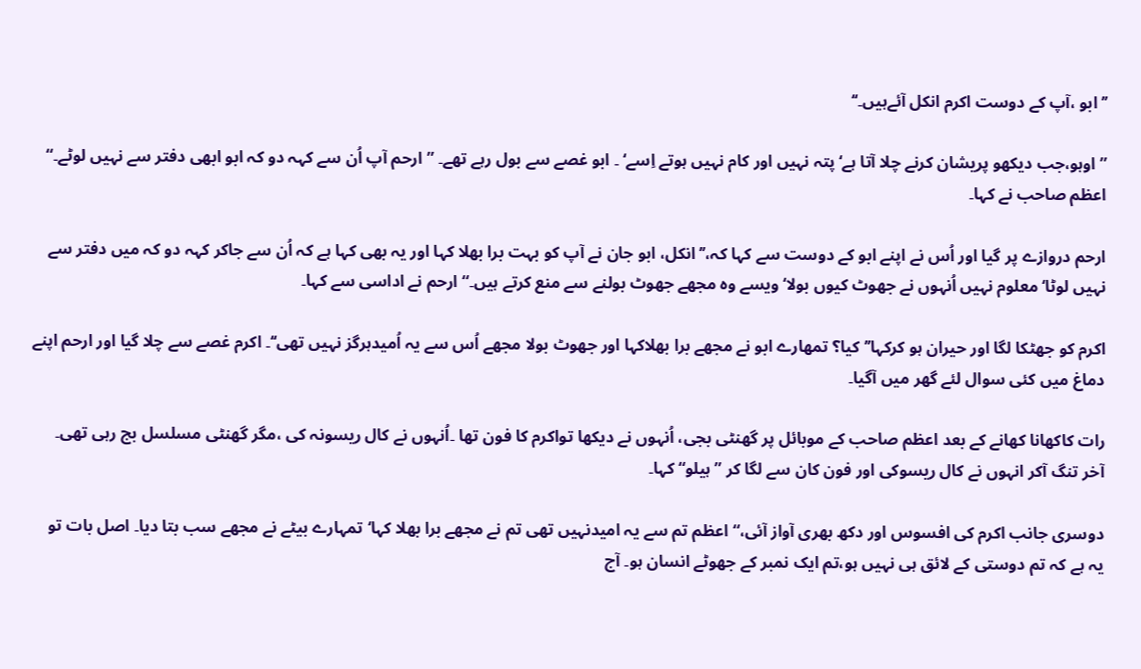’’ابو ،آپ کے دوست اکرم انکل آئےہیں۔‘‘

”اوہو،جب دیکھو پریشان کرنے چلا آتا ہے‘پتہ نہیں اور کام نہیں ہوتے اِسے‘ ۔ ابو غصے سے بول رہے تھے۔ ”ارحم آپ اُن سے کہہ دو کہ ابو ابھی دفتر سے نہیں لوٹے۔“ اعظم صاحب نے کہا۔

ارحم دروازے پر گیا اور اُس نے اپنے ابو کے دوست سے کہا کہ،’’انکل، ابو جان نے آپ کو بہت برا بھلا کہا اور یہ بھی کہا ہے کہ اُن سے جاکر کہہ دو کہ میں دفتر سے نہیں لوٹا‘ معلوم نہیں اُنہوں نے جھوٹ کیوں بولا‘ ویسے وہ مجھے جھوٹ بولنے سے منع کرتے ہیں۔“ ارحم نے اداسی سے کہا۔

اکرم کو جھٹکا لگا اور حیران ہو کرکہا’’کیا؟ تمھارے ابو نے مجھے برا بھلاکہا اور جھوٹ بولا مجھے اُس سے یہ اُمیدہرگز نہیں تھی‘‘۔ اکرم غصے سے چلا گیا اور ارحم اپنے دماغ میں کئی سوال لئے گھر میں آگیا۔

رات کاکھانا کھانے کے بعد اعظم صاحب کے موبائل پر گھنٹی بجی، اُنہوں نے دیکھا تواکرم کا فون تھا ۔اُنہوں نے کال ریسونہ کی ،مگر گھنٹی مسلسل بج رہی تھی۔ آخر تنگ آکر انہوں نے کال ریسوکی اور فون کان سے لگا کر ”ہیلو“ کہا۔

دوسری جانب اکرم کی افسوس اور دکھ بھری آواز آئی،“ اعظم تم سے یہ امیدنہیں تھی تم نے مجھے برا بھلا کہا‘تمہارے بیٹے نے مجھے سب بتا دیا۔ اصل بات تو یہ ہے کہ تم دوستی کے لائق ہی نہیں ہو،تم ایک نمبر کے جھوٹے انسان ہو۔ آج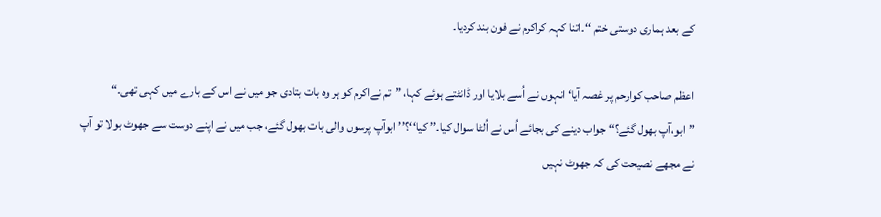کے بعد ہماری دوستی ختم ‘‘۔اتنا کہہ کراکرم نے فون بند کردیا۔

اعظم صاحب کوارحم پر غصہ آیا‘ انہوں نے اُسے بلایا اور ڈانٹتے ہوئے کہا، ”تم نےاکرم کو ہر وہ بات بتادی جو میں نے اس کے بارے میں کہی تھی۔“ ”ابو،آپ بھول گئے؟“ جواب دینے کی بجائے اُس نے اُلٹا سوال کیا۔’’ کیا‘‘؟’’ ابوآپ پرسوں والی بات بھول گئے، جب میں نے اپنے دوست سے جھوٹ بولا تو آپ نے مجھے نصیحت کی کہ جھوٹ نہیں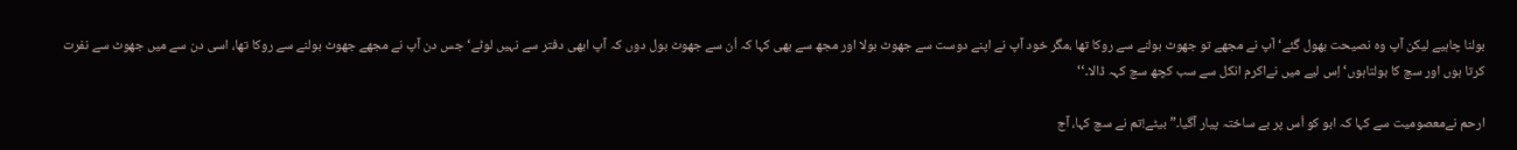بولنا چاہیے لیکن آپ وہ نصیحت بھول گئے‘ آپ نے مجھے تو جھوٹ بولنے سے روکا تھا ،مگر خود آپ نے اپنے دوست سے جھوٹ بولا اور مجھ سے بھی کہا کہ اُن سے جھوٹ بول دوں کہ آپ ابھی دفتر سے نہیں لوٹے‘ جس دن آپ نے مجھے جھوٹ بولنے سے روکا تھا، اسی دن سے میں جھوٹ سے نفرت کرتا ہوں اور سچ کا بولتاہوں‘ اِس لیے میں نےاکرم انکل سے سب کچھ سچ کہہ ڈالا۔‘‘

ارحم نےمعصومیت سے کہا کہ ابو کو اُس پر بے ساختہ پیار آگیا۔”بیٹے!تم نے سچ کہا، آج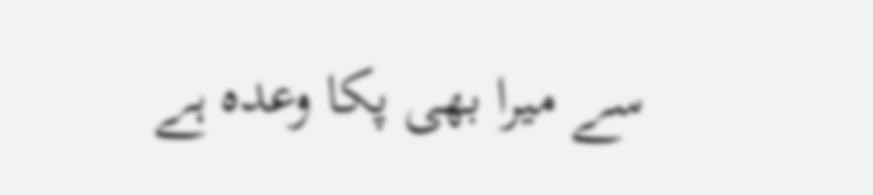سے میرا بھی پکا وعدہ ہے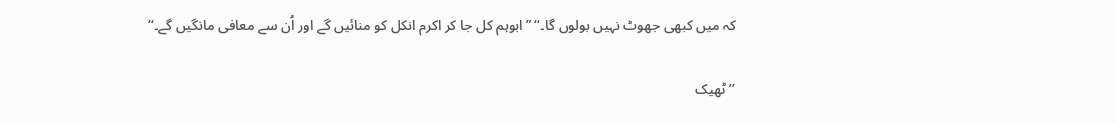کہ میں کبھی جھوٹ نہیں بولوں گا۔‘‘ ”ابوہم کل جا کر اکرم انکل کو منائیں گے اور اُن سے معافی مانگیں گے۔‘‘

’’ ٹھیک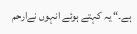ہے۔“ یہ کہتے ہوئے انہوں نےارحم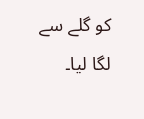کو گلے سے لگا لیا۔